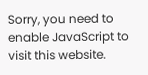Sorry, you need to enable JavaScript to visit this website.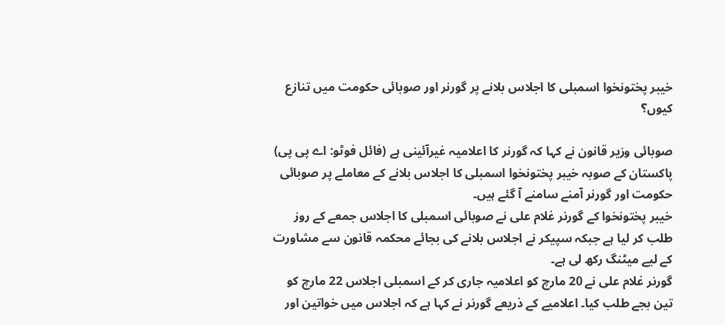خیبر پختونخوا اسمبلی کا اجلاس بلانے پر گورنر اور صوبائی حکومت میں تنازع کیوں؟

صوبائی وزیر قانون نے کہا کہ گورنر کا اعلامیہ غیرآئینی ہے (فائل فوٹو: اے پی پی)
پاکستان کے صوبہ خیبر پختونخوا اسمبلی کا اجلاس بلانے کے معاملے پر صوبائی حکومت اور گورنر آمنے سامنے آ گئے ہیں۔
خیبر پختونخوا کے گورنر غلام علی نے صوبائی اسمبلی کا اجلاس جمعے کے روز طلب کر لیا ہے جبکہ سپیکر نے اجلاس بلانے کی بجائے محکمہ قانون سے مشاورت کے لیے میٹنگ رکھ لی ہے۔
گورنر غلام علی نے 20 مارچ کو اعلامیہ جاری کر کے اسمبلی اجلاس 22 مارچ کو تین بجے طلب کیا۔ اعلامیے کے ذریعے گورنر نے کہا ہے کہ اجلاس میں خواتین اور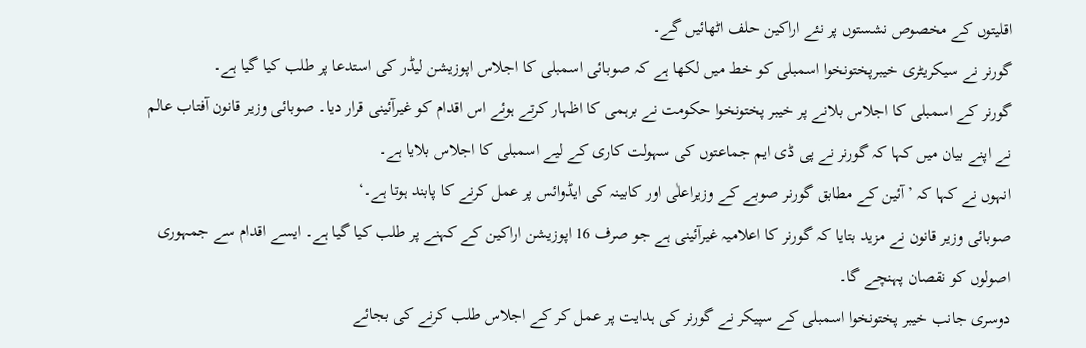اقلیتوں کے مخصوص نشستوں پر نئے اراکین حلف اٹھائیں گے۔
گورنر نے سیکریٹری خیبرپختونخوا اسمبلی کو خط میں لکھا ہے کہ صوبائی اسمبلی کا اجلاس اپوزیشن لیڈر کی استدعا پر طلب کیا گیا ہے۔
گورنر کے اسمبلی کا اجلاس بلانے پر خیبر پختونخوا حکومت نے برہمی کا اظہار کرتے ہوئے اس اقدام کو غیرآئینی قرار دیا۔ صوبائی وزیر قانون آفتاب عالم نے اپنے بیان میں کہا کہ گورنر نے پی ڈی ایم جماعتوں کی سہولت کاری کے لیے اسمبلی کا اجلاس بلایا ہے۔
انہوں نے کہا کہ ’آئین کے مطابق گورنر صوبے کے وزیراعلٰی اور کابینہ کی ایڈوائس پر عمل کرنے کا پابند ہوتا ہے۔‘
صوبائی وزیر قانون نے مزید بتایا کہ گورنر کا اعلامیہ غیرآئینی ہے جو صرف 16 اپوزیشن اراکین کے کہنے پر طلب کیا گیا ہے۔ ایسے اقدام سے جمہوری اصولوں کو نقصان پہنچے گا۔
دوسری جانب خیبر پختونخوا اسمبلی کے سپیکر نے گورنر کی ہدایت پر عمل کر کے اجلاس طلب کرنے کی بجائے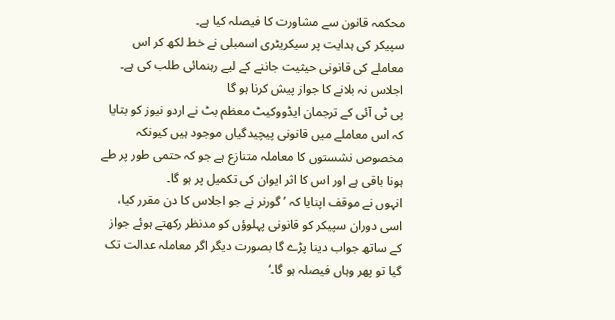محکمہ قانون سے مشاورت کا فیصلہ کیا ہے۔
سپیکر کی ہدایت پر سیکریٹری اسمبلی نے خط لکھ کر اس معاملے کی قانونی حیثیت جاننے کے لیے رہنمائی طلب کی ہے۔
اجلاس نہ بلانے کا جواز پیش کرنا ہو گا
پی ٹی آئی کے ترجمان ایڈووکیٹ معظم بٹ نے اردو نیوز کو بتایا کہ اس معاملے میں قانونی پیچیدگیاں موجود ہیں کیونکہ مخصوص نشستوں کا معاملہ متنازع ہے جو کہ حتمی طور پر طے ہونا باقی ہے اور اس کا اثر ایوان کی تکمیل پر ہو گا۔
انہوں نے موقف اپنایا کہ ’گورنر نے جو اجلاس کا دن مقرر کیا، اسی دوران سپیکر کو قانونی پہلوؤں کو مدنظر رکھتے ہوئے جواز کے ساتھ جواب دینا پڑے گا بصورت دیگر اگر معاملہ عدالت تک گیا تو پھر وہاں فیصلہ ہو گا۔‘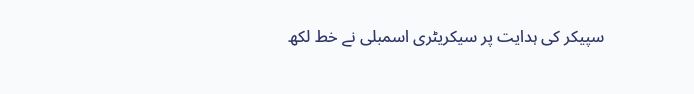سپیکر کی ہدایت پر سیکریٹری اسمبلی نے خط لکھ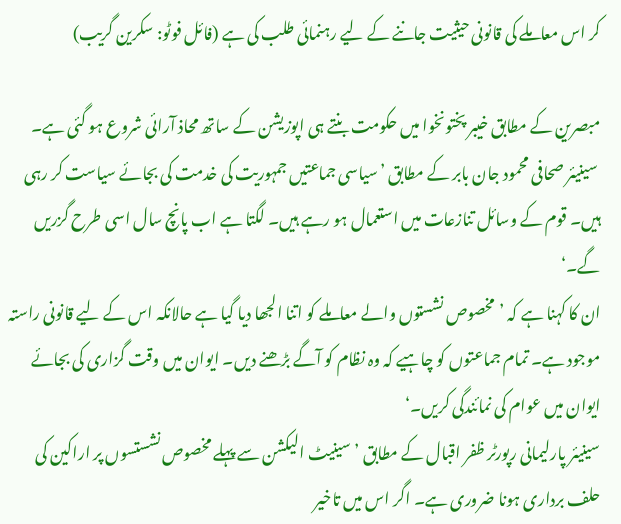کر اس معاملے کی قانونی حیثیت جاننے کے لیے رہنمائی طلب کی ہے (فائل فوٹو: سکرین گریب)

مبصرین کے مطابق خیبر پختونخوا میں حکومت بنتے ہی اپوزیشن کے ساتھ محاذ آرائی شروع ہو گئی ہے۔
 سینیئر صحافی محمود جان بابر کے مطابق ’سیاسی جماعتیں جمہوریت کی خدمت کی بجائے سیاست کر رہی ہیں۔ قوم کے وسائل تنازعات میں استعمال ہو رہے ہیں۔ لگتا ہے اب پانچ سال اسی طرح گزریں گے۔‘
ان کا کہنا ہے کہ ’مخصوص نشستوں والے معاملے کو اتنا الجھا دیا گیا ہے حالانکہ اس کے لیے قانونی راستہ موجود ہے۔ تمام جماعتوں کو چاہیے کہ وہ نظام کو آگے بڑھنے دیں۔ ایوان میں وقت گزاری کی بجائے ایوان میں عوام کی نمائندگی کریں۔‘
سینیئر پارلیمانی رپورٹر ظفر اقبال کے مطابق ’سینیٹ الیکشن سے پہلے مخصوص نشستسوں پر اراکین کی حلف برداری ہونا ضروری ہے۔ اگر اس میں تاخیر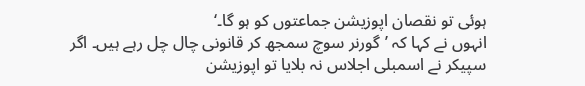ہوئی تو نقصان اپوزیشن جماعتوں کو ہو گا۔‘
انہوں نے کہا کہ ’گورنر سوچ سمجھ کر قانونی چال چل رہے ہیں۔ اگر سپیکر نے اسمبلی اجلاس نہ بلایا تو اپوزیشن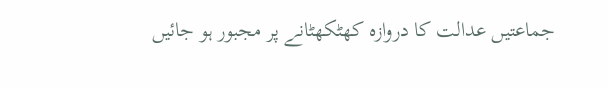جماعتیں عدالت کا دروازہ کھٹکھٹانے پر مجبور ہو جائیں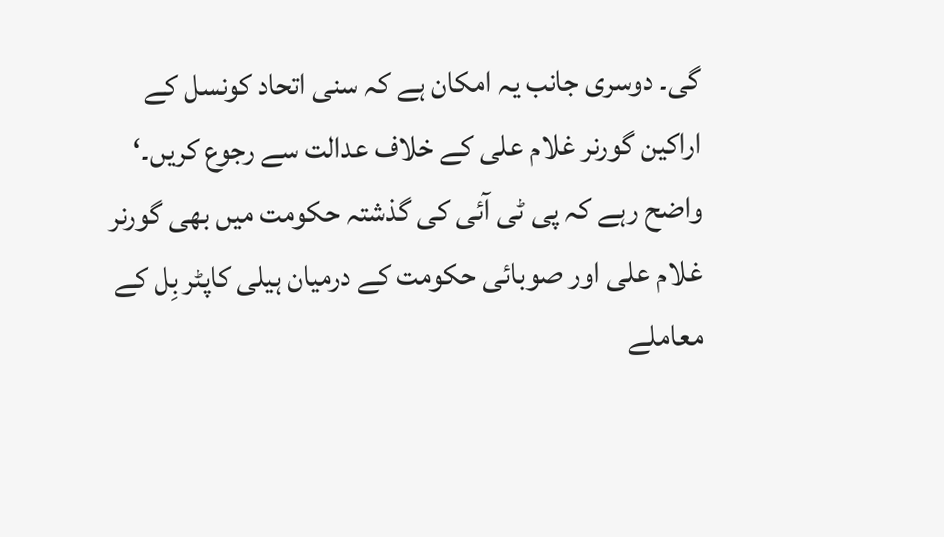گی۔ دوسری جانب یہ امکان ہے کہ سنی اتحاد کونسل کے اراکین گورنر غلام علی کے خلاف عدالت سے رجوع کریں۔‘
واضح رہے کہ پی ٹی آئی کی گذشتہ حکومت میں بھی گورنر غلام علی اور صوبائی حکومت کے درمیان ہیلی کاپٹر بِل کے معاملے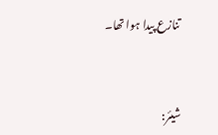تنازع پیدا ہوا تھا۔


شیئر: